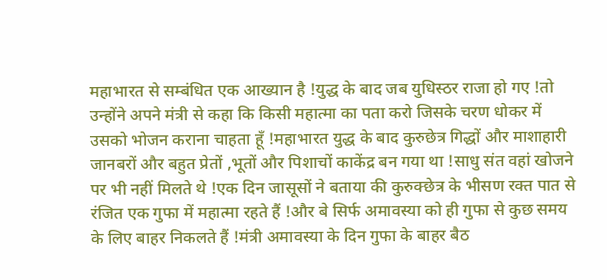महाभारत से सम्बंधित एक आख्यान है !युद्ध के बाद जब युधिस्ठर राजा हो गए !तो उन्होंने अपने मंत्री से कहा कि किसी महात्मा का पता करो जिसके चरण धोकर में उसको भोजन कराना चाहता हूँ !महाभारत युद्ध के बाद कुरुछेत्र गिद्धों और माशाहारी जानबरों और बहुत प्रेतों ,भूतों और पिशाचों काकेंद्र बन गया था !साधु संत वहां खोजने पर भी नहीं मिलते थे !एक दिन जासूसों ने बताया की कुरुक्छेत्र के भीसण रक्त पात से रंजित एक गुफा में महात्मा रहते हैं !और बे सिर्फ अमावस्या को ही गुफा से कुछ समय के लिए बाहर निकलते हैं !मंत्री अमावस्या के दिन गुफा के बाहर बैठ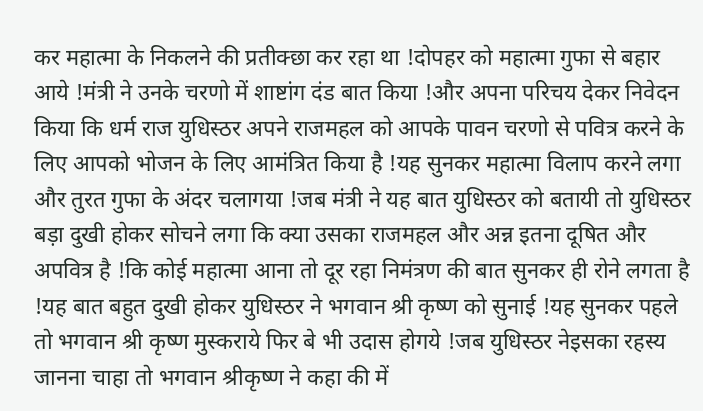कर महात्मा के निकलने की प्रतीक्छा कर रहा था !दोपहर को महात्मा गुफा से बहार आये !मंत्री ने उनके चरणो में शाष्टांग दंड बात किया !और अपना परिचय देकर निवेदन किया कि धर्म राज युधिस्ठर अपने राजमहल को आपके पावन चरणो से पवित्र करने के लिए आपको भोजन के लिए आमंत्रित किया है !यह सुनकर महात्मा विलाप करने लगा और तुरत गुफा के अंदर चलागया !जब मंत्री ने यह बात युधिस्ठर को बतायी तो युधिस्ठर बड़ा दुखी होकर सोचने लगा कि क्या उसका राजमहल और अन्न इतना दूषित और अपवित्र है !कि कोई महात्मा आना तो दूर रहा निमंत्रण की बात सुनकर ही रोने लगता है !यह बात बहुत दुखी होकर युधिस्ठर ने भगवान श्री कृष्ण को सुनाई !यह सुनकर पहले तो भगवान श्री कृष्ण मुस्कराये फिर बे भी उदास होगये !जब युधिस्ठर नेइसका रहस्य जानना चाहा तो भगवान श्रीकृष्ण ने कहा की में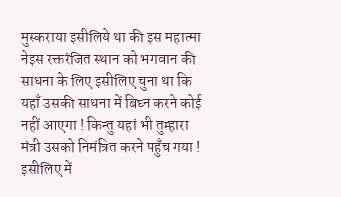मुस्कराया इसीलिये था की इस महात्मा नेइस रक्तरंजित स्थान को भगवान की साधना के लिए इसीलिए चुना था कि यहाँ उसकी साधना में बिघ्न करने कोई नहीं आएगा ! किन्तु यहां भी तुम्हारा मंत्री उसको निमंत्रित करने पहुँच गया ! इसीलिए में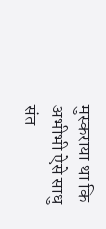मुस्कराया था कि अभीभी ऐसे साधु संत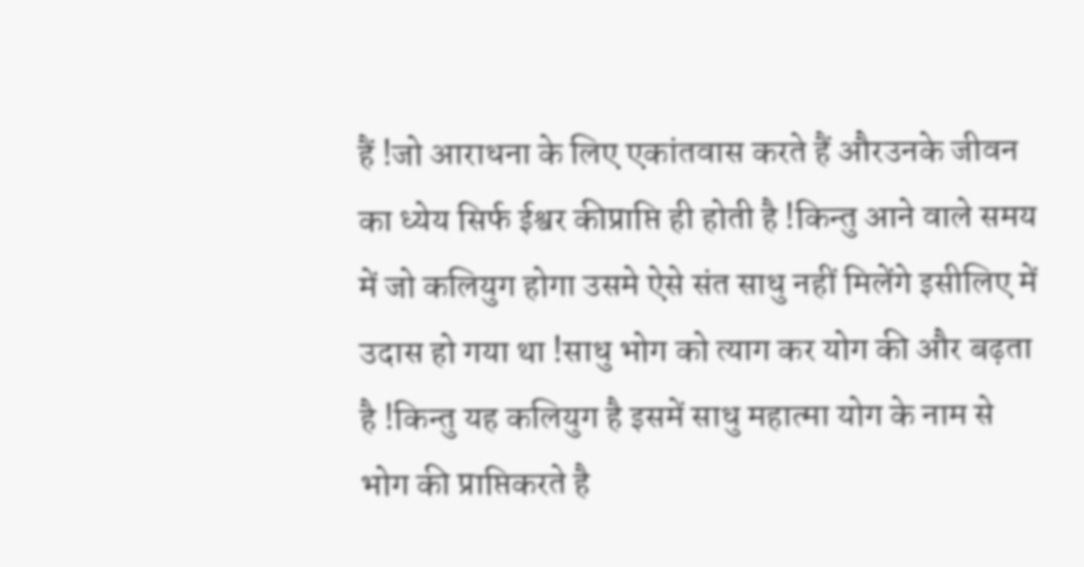हैं !जो आराधना के लिए एकांतवास करते हैं औरउनके जीवन का ध्येय सिर्फ ईश्वर कीप्राप्ति ही होती है !किन्तु आने वाले समय में जो कलियुग होगा उसमे ऐसे संत साधु नहीं मिलेंगे इसीलिए में उदास हो गया था !साधु भोग को त्याग कर योग की और बढ़ता है !किन्तु यह कलियुग है इसमें साधु महात्मा योग के नाम से भोग की प्राप्तिकरते है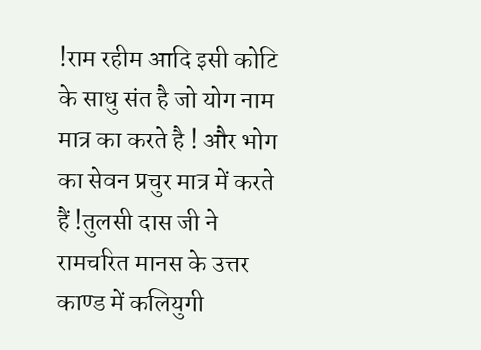!राम रहीम आदि इसी कोटि के साधु संत है जो योग नाम मात्र का करते है ! और भोग का सेवन प्रचुर मात्र में करते हैं !तुलसी दास जी ने रामचरित मानस के उत्तर काण्ड में कलियुगी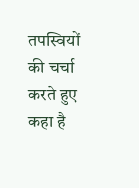तपस्वियों की चर्चा करते हुए कहा है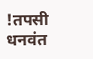!तपसी धनवंत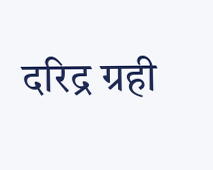दरिद्र ग्रही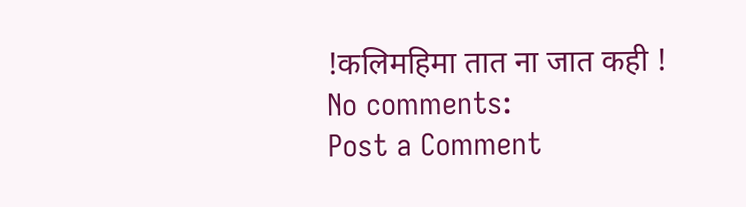!कलिमहिमा तात ना जात कही !
No comments:
Post a Comment